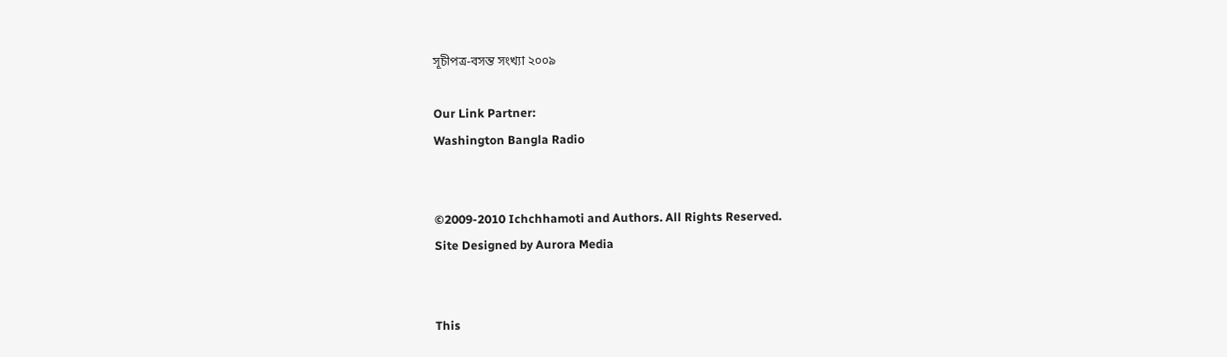সূচীপত্র-বসন্ত সংখ্যা ২০০৯

Our Link Partner:
Washington Bangla Radio


©2009-2010 Ichchhamoti and Authors. All Rights Reserved.
Site Designed by Aurora Media


This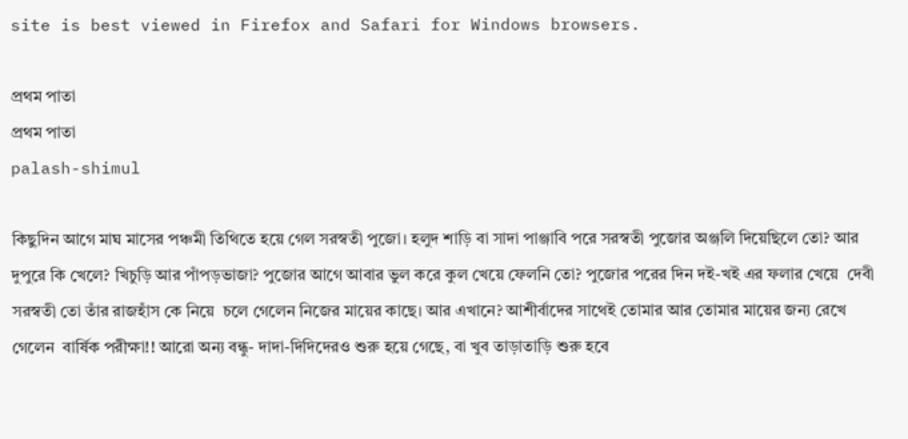site is best viewed in Firefox and Safari for Windows browsers.

প্রথম পাতা
প্রথম পাতা
palash-shimul

কিছুদিন আগে মাঘ মাসের পঞ্চমী তিথিতে হয়ে গেল সরস্বতী পুজো। হলুদ শাড়ি বা সাদা পাঞ্জাবি পরে সরস্বতী পুজোর অঞ্জলি দিয়েছিলে তো? আর দুপুরে কি খেলে? খিচুড়ি আর পাঁপড়ভাজা? পুজোর আগে আবার ভুল করে কুল খেয়ে ফেলনি তো? পুজোর পরের দিন দই-খই এর ফলার খেয়ে  দেবী সরস্বতী তো তাঁর রাজহাঁস কে নিয়ে  চলে গেলেন নিজের মায়ের কাছে। আর এখানে? আশীর্বাদের সাথেই তোমার আর তোমার মায়ের জন্য রেখে গেলেন  বার্ষিক পরীক্ষা!! আরো অন্য বন্ধু- দাদা-দিদিদেরও শুরু হয়ে গেছে, বা খুব তাড়াতাড়ি শুরু হবে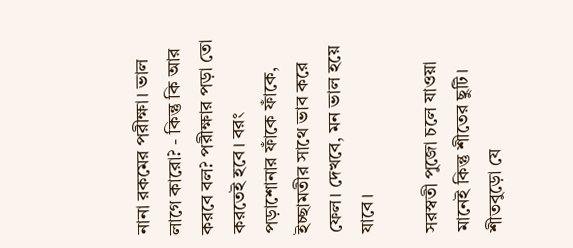নানা রকমের পরীক্ষা। ভাল লাগে কারো? - কিন্তু কি আর করবে বল? পরীক্ষার পড়া তো করতেই হবে। বরং পড়াশোনার ফাঁকে ফাঁকে, ইচ্ছামতীর সাথে ভাব করে ফেল। দেখবে, মন ভাল হয়ে যাবে।

সরস্বতী পুজো চলে যাওয়া মানেই কিন্তু শীতের ছুটি। শীতবুড়ো যে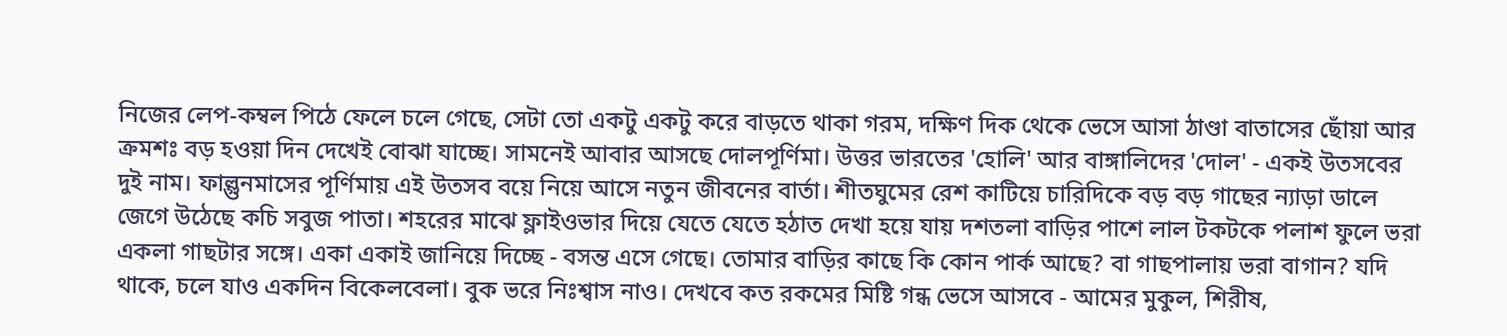নিজের লেপ-কম্বল পিঠে ফেলে চলে গেছে, সেটা তো একটু একটু করে বাড়তে থাকা গরম, দক্ষিণ দিক থেকে ভেসে আসা ঠাণ্ডা বাতাসের ছোঁয়া আর ক্রমশঃ বড় হওয়া দিন দেখেই বোঝা যাচ্ছে। সামনেই আবার আসছে দোলপূর্ণিমা। উত্তর ভারতের 'হোলি' আর বাঙ্গালিদের 'দোল' - একই উতসবের দুই নাম। ফাল্গুনমাসের পূর্ণিমায় এই উতসব বয়ে নিয়ে আসে নতুন জীবনের বার্তা। শীতঘুমের রেশ কাটিয়ে চারিদিকে বড় বড় গাছের ন্যাড়া ডালে জেগে উঠেছে কচি সবুজ পাতা। শহরের মাঝে ফ্লাইওভার দিয়ে যেতে যেতে হঠাত দেখা হয়ে যায় দশতলা বাড়ির পাশে লাল টকটকে পলাশ ফুলে ভরা একলা গাছটার সঙ্গে। একা একাই জানিয়ে দিচ্ছে - বসন্ত এসে গেছে। তোমার বাড়ির কাছে কি কোন পার্ক আছে? বা গাছপালায় ভরা বাগান? যদি থাকে, চলে যাও একদিন বিকেলবেলা। বুক ভরে নিঃশ্বাস নাও। দেখবে কত রকমের মিষ্টি গন্ধ ভেসে আসবে - আমের মুকুল, শিরীষ,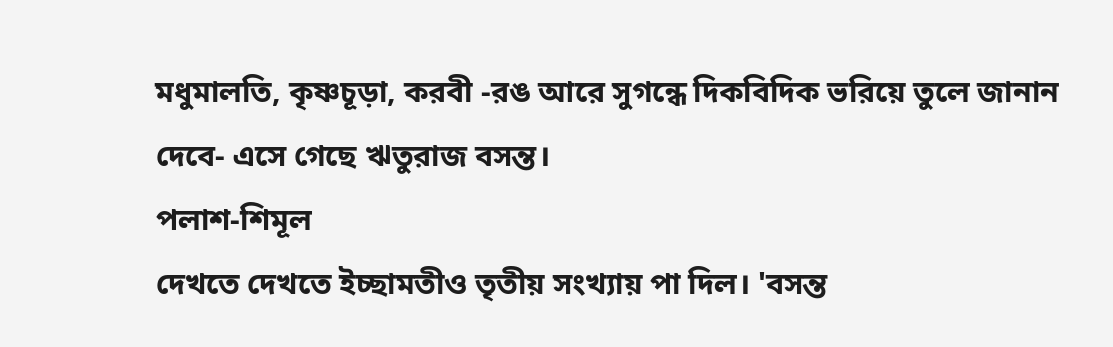মধুমালতি, কৃষ্ণচূড়া, করবী -রঙ আরে সুগন্ধে দিকবিদিক ভরিয়ে তুলে জানান দেবে- এসে গেছে ঋতুরাজ বসন্ত।
পলাশ-শিমূল
দেখতে দেখতে ইচ্ছামতীও তৃতীয় সংখ্যায় পা দিল। 'বসন্ত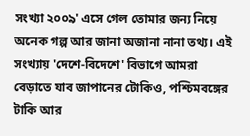সংখ্যা ২০০৯' এসে গেল তোমার জন্য নিয়ে অনেক গল্প আর জানা অজানা নানা তথ্য। এই সংখ্যায় 'দেশে-বিদেশে' বিভাগে আমরা বেড়াতে যাব জাপানের টোকিও, পশ্চিমবঙ্গের টাকি আর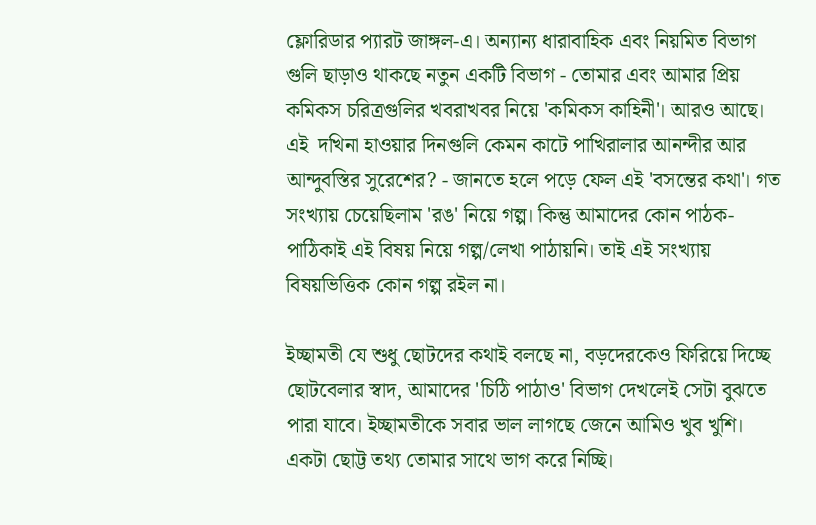ফ্লোরিডার প্যারট জাঙ্গল-এ। অন্যান্য ধারাবাহিক এবং নিয়মিত বিভাগ গুলি ছাড়াও থাকছে নতুন একটি বিভাগ - তোমার এবং আমার প্রিয় কমিকস চরিত্রগুলির খবরাখবর নিয়ে 'কমিকস কাহিনী'। আরও আছে।  এই  দখিনা হাওয়ার দিনগুলি কেমন কাটে পাখিরালার আনন্দীর আর আন্দুবস্তির সুরেশের? - জানতে হলে পড়ে ফেল এই 'বসন্তের কথা'। গত সংখ্যায় চেয়েছিলাম 'রঙ' নিয়ে গল্প। কিন্তু আমাদের কোন পাঠক-পাঠিকাই এই বিষয় নিয়ে গল্প/লেখা পাঠায়নি। তাই এই সংখ্যায় বিষয়ভিত্তিক কোন গল্প রইল না।

ইচ্ছামতী যে শুধু ছোটদের কথাই বলছে না, বড়দেরকেও ফিরিয়ে দিচ্ছে ছোটবেলার স্বাদ, আমাদের 'চিঠি পাঠাও' বিভাগ দেখলেই সেটা বুঝতে পারা যাবে। ইচ্ছামতীকে সবার ভাল লাগছে জেনে আমিও খুব খুশি। একটা ছোট্ট তথ্য তোমার সাথে ভাগ করে নিচ্ছি।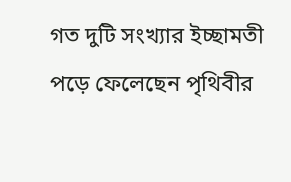গত দুটি সংখ্যার ইচ্ছামতী পড়ে ফেলেছেন পৃথিবীর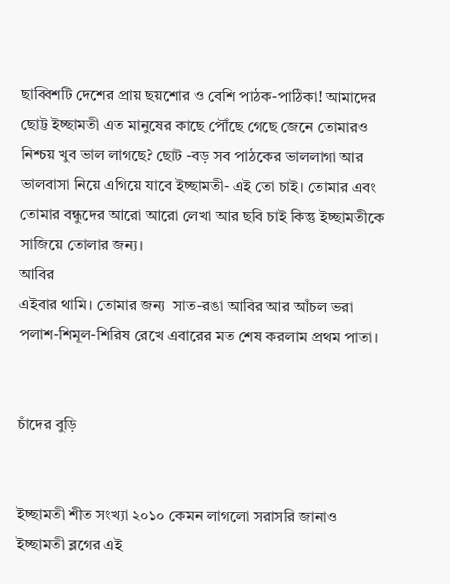ছাব্বিশটি দেশের প্রায় ছয়শোর ও বেশি পাঠক-পাঠিকা! আমাদের ছোট্ট ইচ্ছামতী এত মানুষের কাছে পৌঁছে গেছে জেনে তোমারও নিশ্চয় খুব ভাল লাগছে? ছোট -বড় সব পাঠকের ভাললাগা আর ভালবাসা নিয়ে এগিয়ে যাবে ইচ্ছামতী- এই তো চাই। তোমার এবং তোমার বন্ধুদের আরো আরো লেখা আর ছবি চাই কিন্তু ইচ্ছামতীকে সাজিয়ে তোলার জন্য।
আবির
এইবার থামি। তোমার জন্য  সাত-রঙা আবির আর আঁচল ভরা পলাশ-শিমূল-শিরিষ রেখে এবারের মত শেষ করলাম প্রথম পাতা।


চাঁদের বুড়ি


ইচ্ছামতী শীত সংখ্যা ২০১০ কেমন লাগলো সরাসরি জানাও ইচ্ছামতী ব্লগের এই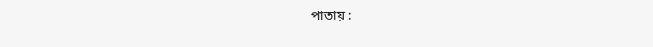পাতায় :